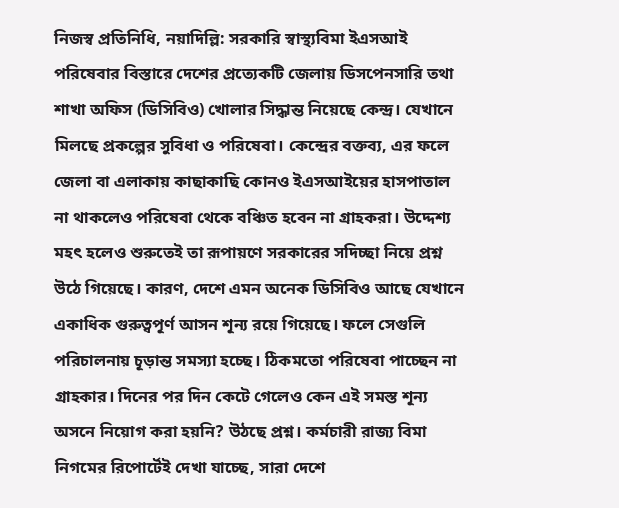নিজস্ব প্রতিনিধি, নয়াদিল্লি: সরকারি স্বাস্থ্যবিমা ইএসআই পরিষেবার বিস্তারে দেশের প্রত্যেকটি জেলায় ডিসপেনসারি তথা শাখা অফিস (ডিসিবিও) খোলার সিদ্ধান্ত নিয়েছে কেন্দ্র। যেখানে মিলছে প্রকল্পের সুবিধা ও পরিষেবা। কেন্দ্রের বক্তব্য, এর ফলে জেলা বা এলাকায় কাছাকাছি কোনও ইএসআইয়ের হাসপাতাল না থাকলেও পরিষেবা থেকে বঞ্চিত হবেন না গ্রাহকরা। উদ্দেশ্য মহৎ হলেও শুরুতেই তা রূপায়ণে সরকারের সদিচ্ছা নিয়ে প্রশ্ন উঠে গিয়েছে। কারণ, দেশে এমন অনেক ডিসিবিও আছে যেখানে একাধিক গুরুত্বপূর্ণ আসন শূন্য রয়ে গিয়েছে। ফলে সেগুলি পরিচালনায় চূড়ান্ত সমস্যা হচ্ছে। ঠিকমতো পরিষেবা পাচ্ছেন না গ্রাহকার। দিনের পর দিন কেটে গেলেও কেন এই সমস্ত শূন্য অসনে নিয়োগ করা হয়নি? উঠছে প্রশ্ন। কর্মচারী রাজ্য বিমা নিগমের রিপোর্টেই দেখা যাচ্ছে, সারা দেশে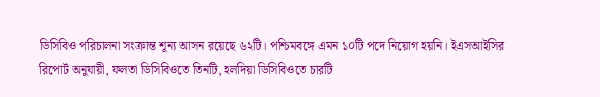ডিসিবিও পরিচালনা সংক্রান্ত শূন্য আসন রয়েছে ৬২টি। পশ্চিমবঙ্গে এমন ১০টি পদে নিয়োগ হয়নি। ইএসআইসির রিপোর্ট অনুযায়ী, ফলতা ডিসিবিওতে তিনটি, হলদিয়া ডিসিবিওতে চারটি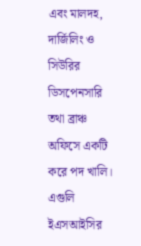এবং মালদহ, দার্জিলিং ও সিউরির ডিসপেনসারি তথা ব্রাঞ্চ অফিসে একটি করে পদ খালি। এগুলি ইএসআইসির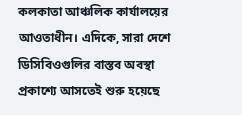কলকাতা আঞ্চলিক কার্যালয়ের আওতাধীন। এদিকে, সারা দেশে ডিসিবিওগুলির বাস্তব অবস্থা প্রকাশ্যে আসতেই শুরু হয়েছে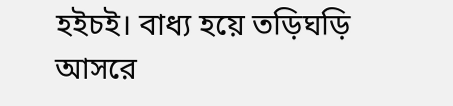হইচই। বাধ্য হয়ে তড়িঘড়ি আসরে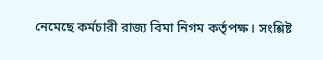নেমেছে কর্মচারী রাজ্য বিমা নিগম কর্তৃপক্ষ। সংশ্লিষ্ট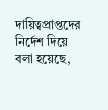দায়িত্বপ্রাপ্তদের নির্দেশ দিয়ে বলা হয়েছে,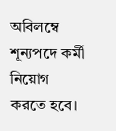অবিলম্বে শূন্যপদে কর্মী নিয়োগ করতে হবে।